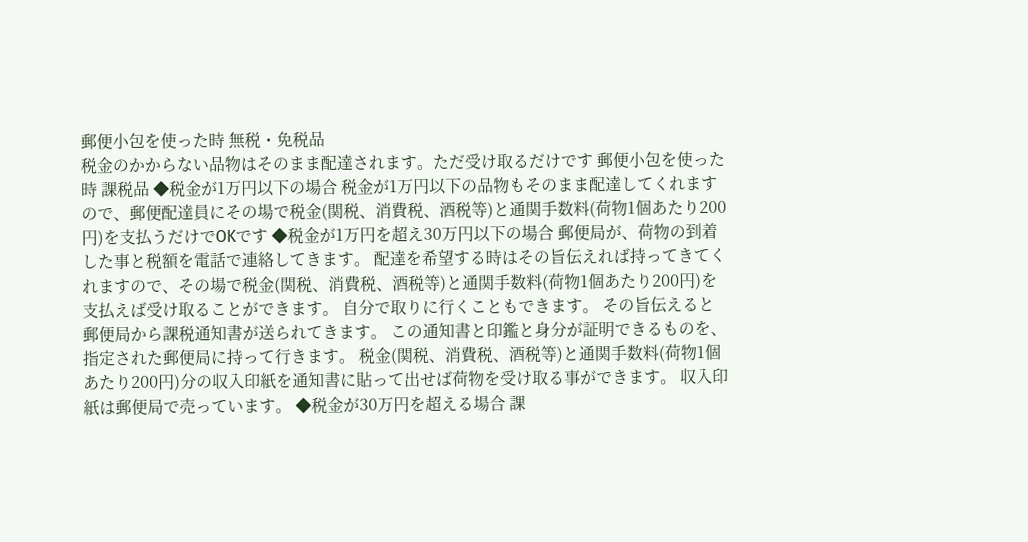郵便小包を使った時 無税・免税品
税金のかからない品物はそのまま配達されます。ただ受け取るだけです 郵便小包を使った時 課税品 ◆税金が1万円以下の場合 税金が1万円以下の品物もそのまま配達してくれますので、郵便配達員にその場で税金(関税、消費税、酒税等)と通関手数料(荷物1個あたり200円)を支払うだけでOKです ◆税金が1万円を超え30万円以下の場合 郵便局が、荷物の到着した事と税額を電話で連絡してきます。 配達を希望する時はその旨伝えれば持ってきてくれますので、その場で税金(関税、消費税、酒税等)と通関手数料(荷物1個あたり200円)を支払えば受け取ることができます。 自分で取りに行くこともできます。 その旨伝えると郵便局から課税通知書が送られてきます。 この通知書と印鑑と身分が証明できるものを、指定された郵便局に持って行きます。 税金(関税、消費税、酒税等)と通関手数料(荷物1個あたり200円)分の収入印紙を通知書に貼って出せば荷物を受け取る事ができます。 収入印紙は郵便局で売っています。 ◆税金が30万円を超える場合 課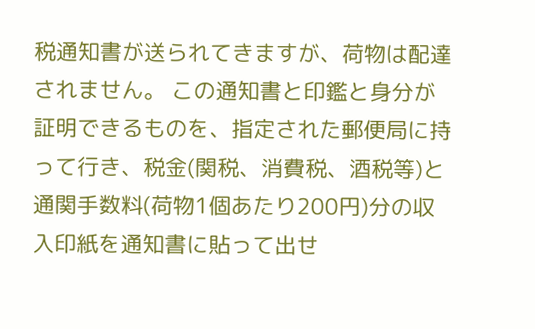税通知書が送られてきますが、荷物は配達されません。 この通知書と印鑑と身分が証明できるものを、指定された郵便局に持って行き、税金(関税、消費税、酒税等)と通関手数料(荷物1個あたり200円)分の収入印紙を通知書に貼って出せ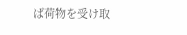ば荷物を受け取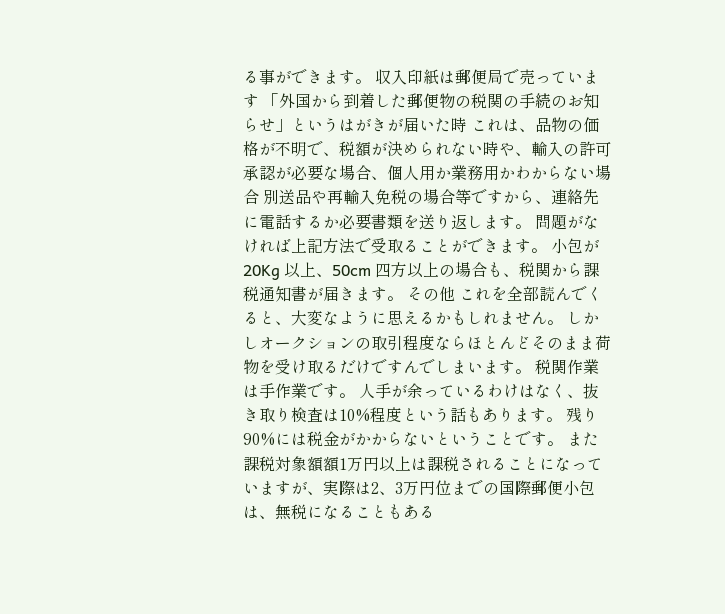る事ができます。 収入印紙は郵便局で売っています 「外国から到着した郵便物の税関の手続のお知らせ」というはがきが届いた時 これは、品物の価格が不明で、税額が決められない時や、輸入の許可承認が必要な場合、個人用か業務用かわからない場合 別送品や再輸入免税の場合等ですから、連絡先に電話するか必要書類を送り返します。 問題がなければ上記方法で受取ることができます。 小包が 20Kg 以上、50cm 四方以上の場合も、税関から課税通知書が届きます。 その他 これを全部読んでくると、大変なように思えるかもしれません。 しかしオークションの取引程度ならほとんどそのまま荷物を受け取るだけですんでしまいます。 税関作業は手作業です。 人手が余っているわけはなく、抜き取り検査は10%程度という話もあります。 残り90%には税金がかからないということです。 また課税対象額額1万円以上は課税されることになっていますが、実際は2、3万円位までの国際郵便小包は、無税になることもある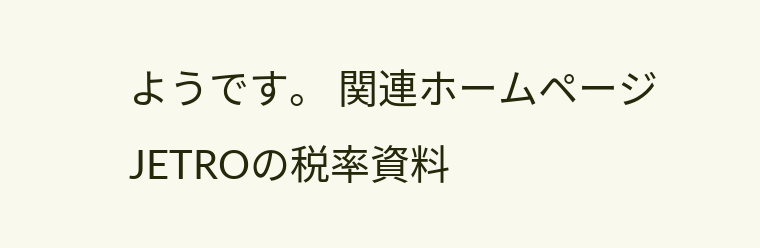ようです。 関連ホームページ JETROの税率資料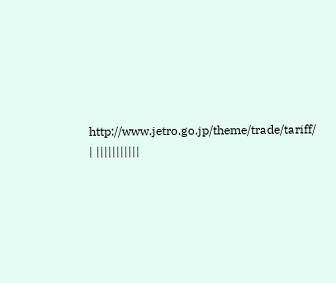http://www.jetro.go.jp/theme/trade/tariff/ | |||||||||||